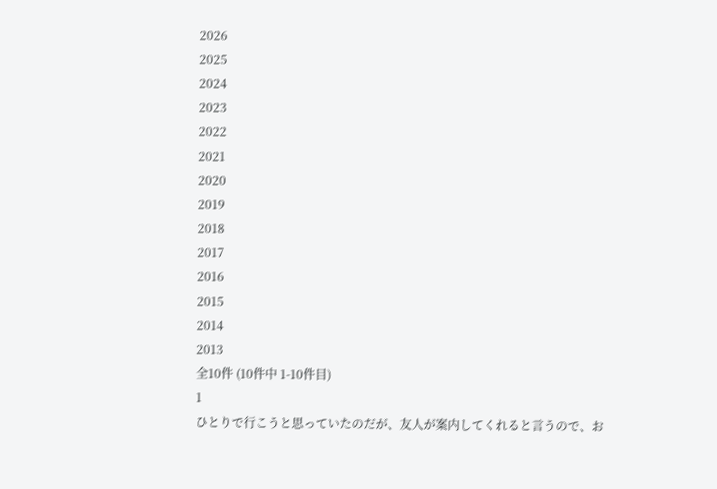2026
2025
2024
2023
2022
2021
2020
2019
2018
2017
2016
2015
2014
2013
全10件 (10件中 1-10件目)
1
ひとりで行こうと思っていたのだが、友人が案内してくれると言うので、お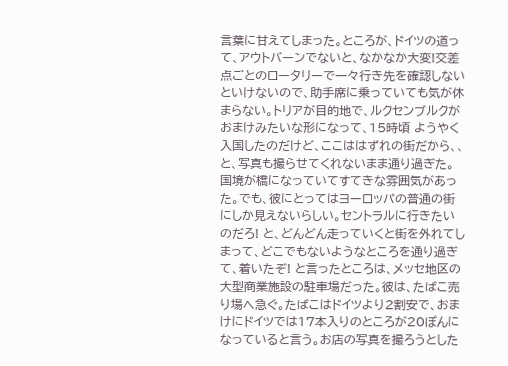言葉に甘えてしまった。ところが、ドイツの道って、アウトバーンでないと、なかなか大変!交差点ごとのロータリーで一々行き先を確認しないといけないので、助手席に乗っていても気が休まらない。トリアが目的地で、ルクセンブルクがおまけみたいな形になって、15時頃 ようやく入国したのだけど、ここははずれの街だから、、と、写真も撮らせてくれないまま通り過ぎた。国境が橋になっていてすてきな雰囲気があった。でも、彼にとってはヨーロッパの普通の街にしか見えないらしい。セントラルに行きたいのだろ! と、どんどん走っていくと街を外れてしまって、どこでもないようなところを通り過ぎて、着いたぞ! と言ったところは、メッセ地区の大型商業施設の駐車場だった。彼は、たばこ売り場へ急ぐ。たばこはドイツより2割安で、おまけにドイツでは17本入りのところが20ぽんになっていると言う。お店の写真を撮ろうとした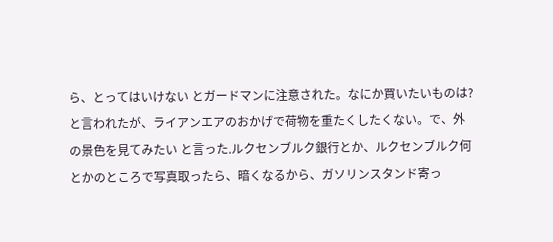ら、とってはいけない とガードマンに注意された。なにか買いたいものは? と言われたが、ライアンエアのおかげで荷物を重たくしたくない。で、外の景色を見てみたい と言った.ルクセンブルク銀行とか、ルクセンブルク何とかのところで写真取ったら、暗くなるから、ガソリンスタンド寄っ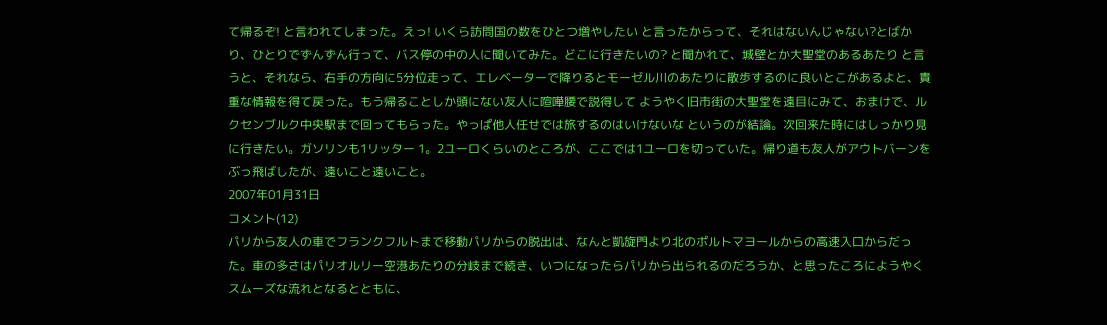て帰るぞ! と言われてしまった。えっ! いくら訪問国の数をひとつ増やしたい と言ったからって、それはないんじゃない?とばかり、ひとりでずんずん行って、バス停の中の人に聞いてみた。どこに行きたいの? と聞かれて、城壁とか大聖堂のあるあたり と言うと、それなら、右手の方向に5分位走って、エレベーターで降りるとモーゼル川のあたりに散歩するのに良いとこがあるよと、貴重な情報を得て戻った。もう帰ることしか頭にない友人に喧嘩腰で説得して ようやく旧市街の大聖堂を遠目にみて、おまけで、ルクセンブルク中央駅まで回ってもらった。やっぱ他人任せでは旅するのはいけないな というのが結論。次回来た時にはしっかり見に行きたい。ガソリンも1リッター 1。2ユーロくらいのところが、ここでは1ユーロを切っていた。帰り道も友人がアウトバーンをぶっ飛ばしたが、遠いこと遠いこと。
2007年01月31日
コメント(12)
パリから友人の車でフランクフルトまで移動パリからの脱出は、なんと凱旋門より北のポルトマヨールからの高速入口からだった。車の多さはパリオルリー空港あたりの分岐まで続き、いつになったらパリから出られるのだろうか、と思ったころにようやくスムーズな流れとなるとともに、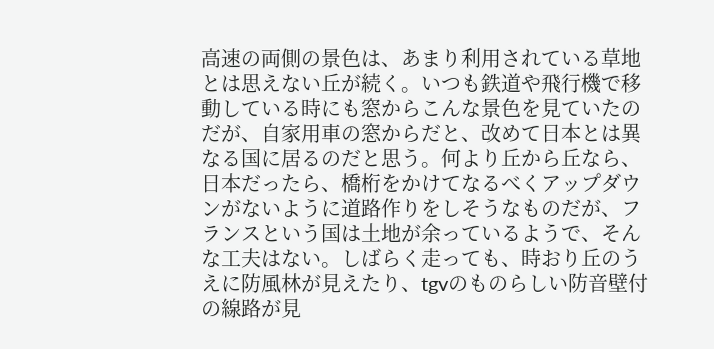高速の両側の景色は、あまり利用されている草地とは思えない丘が続く。いつも鉄道や飛行機で移動している時にも窓からこんな景色を見ていたのだが、自家用車の窓からだと、改めて日本とは異なる国に居るのだと思う。何より丘から丘なら、日本だったら、橋桁をかけてなるべくアップダウンがないように道路作りをしそうなものだが、フランスという国は土地が余っているようで、そんな工夫はない。しばらく走っても、時おり丘のうえに防風林が見えたり、tgvのものらしい防音壁付の線路が見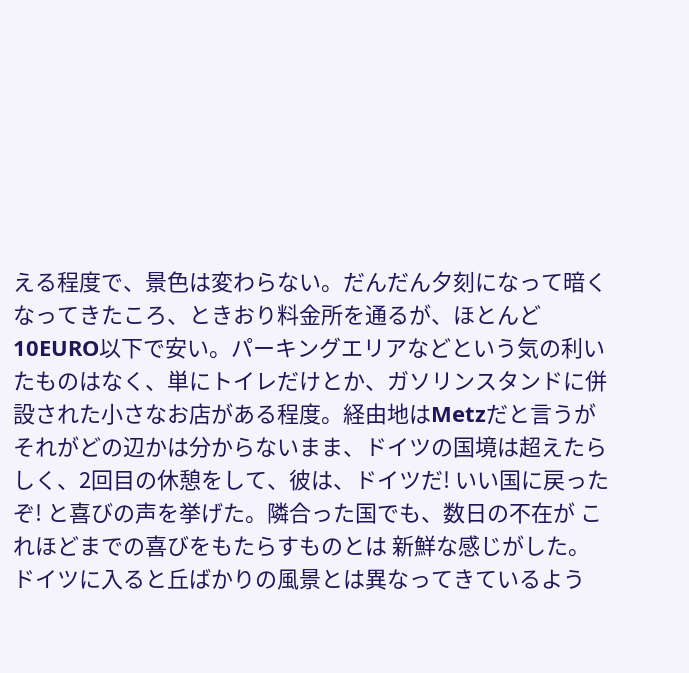える程度で、景色は変わらない。だんだん夕刻になって暗くなってきたころ、ときおり料金所を通るが、ほとんど10EURO以下で安い。パーキングエリアなどという気の利いたものはなく、単にトイレだけとか、ガソリンスタンドに併設された小さなお店がある程度。経由地はMetzだと言うがそれがどの辺かは分からないまま、ドイツの国境は超えたらしく、2回目の休憩をして、彼は、ドイツだ! いい国に戻ったぞ! と喜びの声を挙げた。隣合った国でも、数日の不在が これほどまでの喜びをもたらすものとは 新鮮な感じがした。ドイツに入ると丘ばかりの風景とは異なってきているよう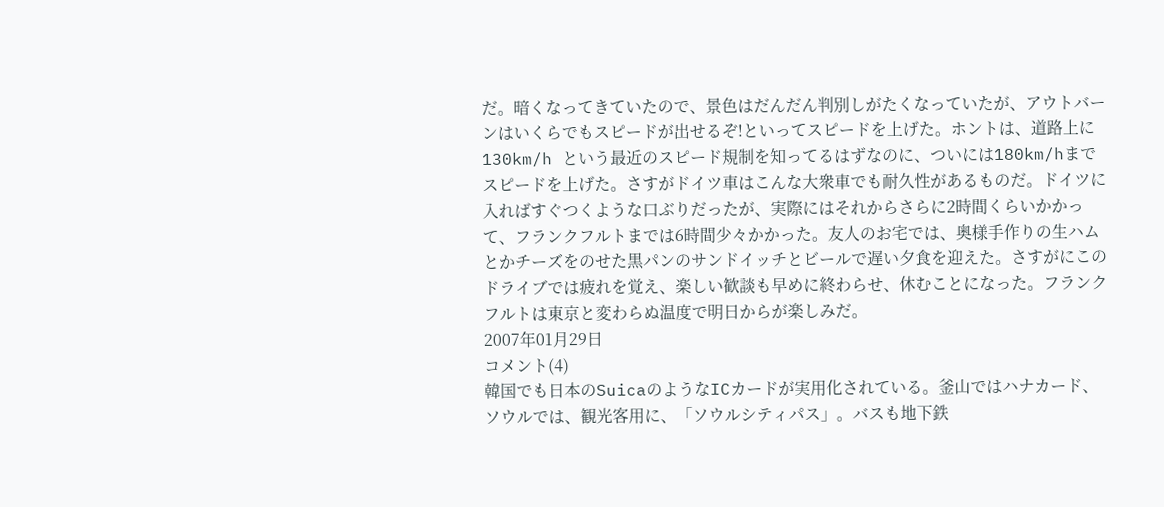だ。暗くなってきていたので、景色はだんだん判別しがたくなっていたが、アウトバーンはいくらでもスピードが出せるぞ!といってスピードを上げた。ホントは、道路上に130km/h という最近のスピード規制を知ってるはずなのに、ついには180km/hまでスピードを上げた。さすがドイツ車はこんな大衆車でも耐久性があるものだ。ドイツに入ればすぐつくような口ぶりだったが、実際にはそれからさらに2時間くらいかかって、フランクフルトまでは6時間少々かかった。友人のお宅では、奥様手作りの生ハムとかチーズをのせた黒パンのサンドイッチとビールで遅い夕食を迎えた。さすがにこのドライブでは疲れを覚え、楽しい歓談も早めに終わらせ、休むことになった。フランクフルトは東京と変わらぬ温度で明日からが楽しみだ。
2007年01月29日
コメント(4)
韓国でも日本のSuicaのようなICカードが実用化されている。釜山ではハナカード、ソウルでは、観光客用に、「ソウルシティパス」。バスも地下鉄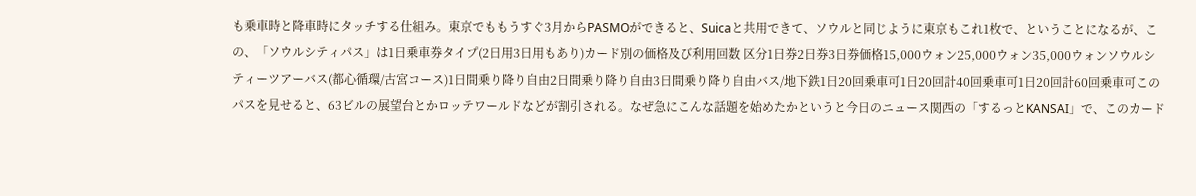も乗車時と降車時にタッチする仕組み。東京でももうすぐ3月からPASMOができると、Suicaと共用できて、ソウルと同じように東京もこれ1枚で、ということになるが、この、「ソウルシティパス」は1日乗車券タイプ(2日用3日用もあり)カード別の価格及び利用回数 区分1日券2日券3日券価格15,000ウォン25,000ウォン35,000ウォンソウルシティーツアーバス(都心循環/古宮コース)1日間乗り降り自由2日間乗り降り自由3日間乗り降り自由バス/地下鉄1日20回乗車可1日20回計40回乗車可1日20回計60回乗車可このパスを見せると、63ビルの展望台とかロッテワールドなどが割引される。なぜ急にこんな話題を始めたかというと今日のニュース関西の「するっとKANSAI」で、このカード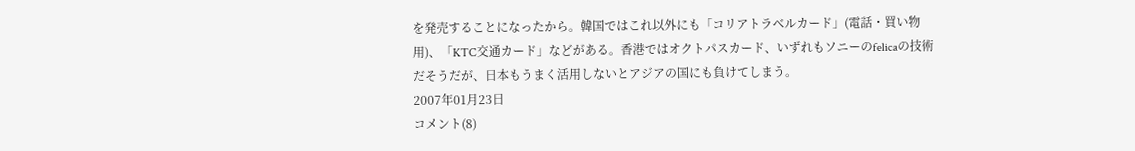を発売することになったから。韓国ではこれ以外にも「コリアトラベルカード」(電話・買い物用)、「KTC交通カード」などがある。香港ではオクトパスカード、いずれもソニーのfelicaの技術だそうだが、日本もうまく活用しないとアジアの国にも負けてしまう。
2007年01月23日
コメント(8)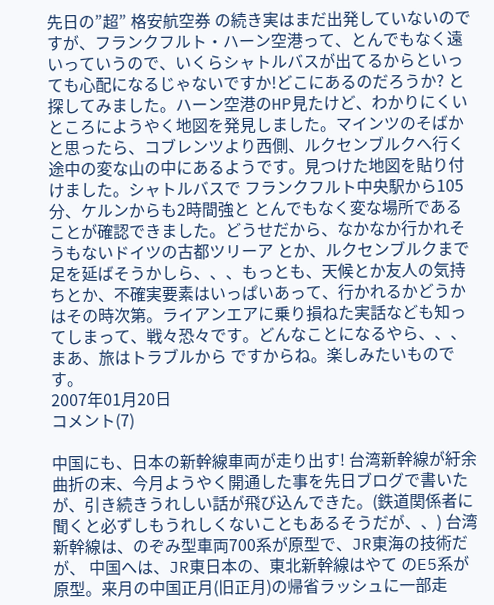先日の”超” 格安航空券 の続き実はまだ出発していないのですが、フランクフルト・ハーン空港って、とんでもなく遠いっていうので、いくらシャトルバスが出てるからといっても心配になるじゃないですか!どこにあるのだろうか? と 探してみました。ハーン空港のHP見たけど、わかりにくいところにようやく地図を発見しました。マインツのそばかと思ったら、コブレンツより西側、ルクセンブルクへ行く途中の変な山の中にあるようです。見つけた地図を貼り付けました。シャトルバスで フランクフルト中央駅から105分、ケルンからも2時間強と とんでもなく変な場所であることが確認できました。どうせだから、なかなか行かれそうもないドイツの古都ツリーア とか、ルクセンブルクまで足を延ばそうかしら、、、もっとも、天候とか友人の気持ちとか、不確実要素はいっぱいあって、行かれるかどうかはその時次第。ライアンエアに乗り損ねた実話なども知ってしまって、戦々恐々です。どんなことになるやら、、、まあ、旅はトラブルから ですからね。楽しみたいものです。
2007年01月20日
コメント(7)

中国にも、日本の新幹線車両が走り出す! 台湾新幹線が紆余曲折の末、今月ようやく開通した事を先日ブログで書いたが、引き続きうれしい話が飛び込んできた。(鉄道関係者に聞くと必ずしもうれしくないこともあるそうだが、、) 台湾新幹線は、のぞみ型車両700系が原型で、JR東海の技術だが、 中国へは、JR東日本の、東北新幹線はやて のE5系が原型。来月の中国正月(旧正月)の帰省ラッシュに一部走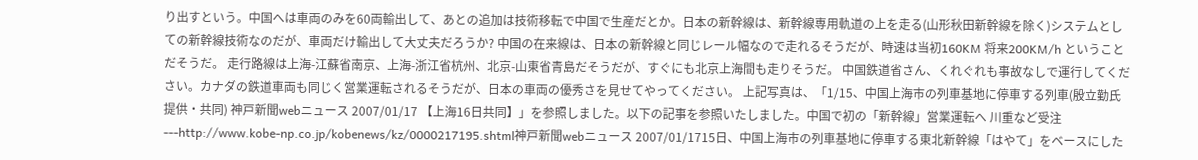り出すという。中国へは車両のみを60両輸出して、あとの追加は技術移転で中国で生産だとか。日本の新幹線は、新幹線専用軌道の上を走る(山形秋田新幹線を除く)システムとしての新幹線技術なのだが、車両だけ輸出して大丈夫だろうか? 中国の在来線は、日本の新幹線と同じレール幅なので走れるそうだが、時速は当初160KM 将来200KM/h ということだそうだ。 走行路線は上海-江蘇省南京、上海-浙江省杭州、北京-山東省青島だそうだが、すぐにも北京上海間も走りそうだ。 中国鉄道省さん、くれぐれも事故なしで運行してください。カナダの鉄道車両も同じく営業運転されるそうだが、日本の車両の優秀さを見せてやってください。 上記写真は、「1/15、中国上海市の列車基地に停車する列車(殷立勤氏提供・共同) 神戸新聞webニュース 2007/01/17 【上海16日共同】」を参照しました。以下の記事を参照いたしました。中国で初の「新幹線」営業運転へ 川重など受注---http://www.kobe-np.co.jp/kobenews/kz/0000217195.shtml神戸新聞webニュース 2007/01/1715日、中国上海市の列車基地に停車する東北新幹線「はやて」をベースにした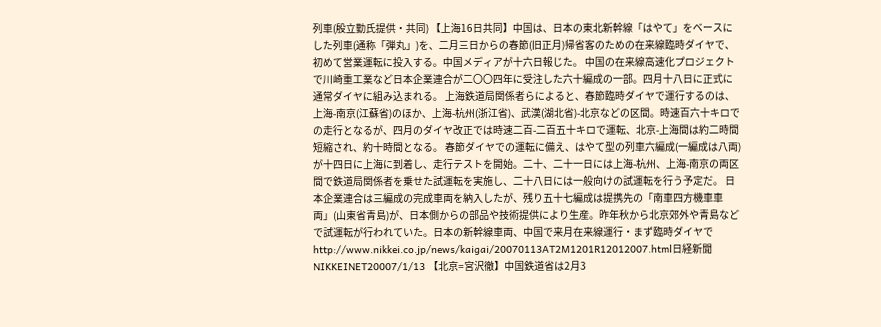列車(殷立勤氏提供・共同) 【上海16日共同】中国は、日本の東北新幹線「はやて」をベースにした列車(通称「弾丸」)を、二月三日からの春節(旧正月)帰省客のための在来線臨時ダイヤで、初めて営業運転に投入する。中国メディアが十六日報じた。 中国の在来線高速化プロジェクトで川崎重工業など日本企業連合が二〇〇四年に受注した六十編成の一部。四月十八日に正式に通常ダイヤに組み込まれる。 上海鉄道局関係者らによると、春節臨時ダイヤで運行するのは、上海-南京(江蘇省)のほか、上海-杭州(浙江省)、武漢(湖北省)-北京などの区間。時速百六十キロでの走行となるが、四月のダイヤ改正では時速二百-二百五十キロで運転、北京-上海間は約二時間短縮され、約十時間となる。 春節ダイヤでの運転に備え、はやて型の列車六編成(一編成は八両)が十四日に上海に到着し、走行テストを開始。二十、二十一日には上海-杭州、上海-南京の両区間で鉄道局関係者を乗せた試運転を実施し、二十八日には一般向けの試運転を行う予定だ。 日本企業連合は三編成の完成車両を納入したが、残り五十七編成は提携先の「南車四方機車車両」(山東省青島)が、日本側からの部品や技術提供により生産。昨年秋から北京郊外や青島などで試運転が行われていた。日本の新幹線車両、中国で来月在来線運行・まず臨時ダイヤでhttp://www.nikkei.co.jp/news/kaigai/20070113AT2M1201R12012007.html日経新聞NIKKEINET20007/1/13 【北京=宮沢徹】中国鉄道省は2月3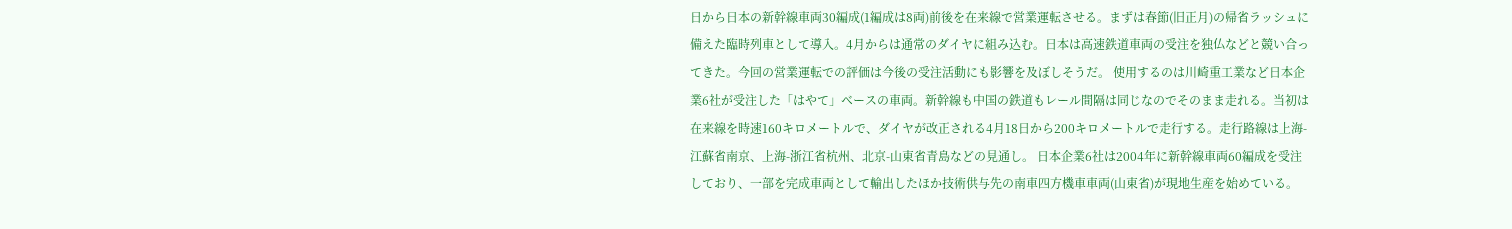日から日本の新幹線車両30編成(1編成は8両)前後を在来線で営業運転させる。まずは春節(旧正月)の帰省ラッシュに備えた臨時列車として導入。4月からは通常のダイヤに組み込む。日本は高速鉄道車両の受注を独仏などと競い合ってきた。今回の営業運転での評価は今後の受注活動にも影響を及ぼしそうだ。 使用するのは川崎重工業など日本企業6社が受注した「はやて」ベースの車両。新幹線も中国の鉄道もレール間隔は同じなのでそのまま走れる。当初は在来線を時速160キロメートルで、ダイヤが改正される4月18日から200キロメートルで走行する。走行路線は上海-江蘇省南京、上海-浙江省杭州、北京-山東省青島などの見通し。 日本企業6社は2004年に新幹線車両60編成を受注しており、一部を完成車両として輸出したほか技術供与先の南車四方機車車両(山東省)が現地生産を始めている。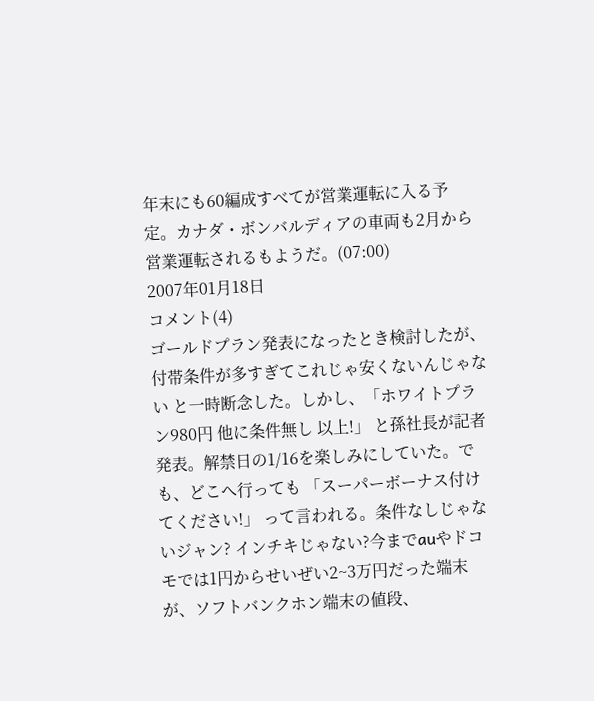年末にも60編成すべてが営業運転に入る予定。カナダ・ボンバルディアの車両も2月から営業運転されるもようだ。(07:00)
2007年01月18日
コメント(4)
ゴールドプラン発表になったとき検討したが、付帯条件が多すぎてこれじゃ安くないんじゃない と一時断念した。しかし、「ホワイトプラン980円 他に条件無し 以上!」 と孫社長が記者発表。解禁日の1/16を楽しみにしていた。でも、どこへ行っても 「スーパーボーナス付けてください!」 って言われる。条件なしじゃないジャン? インチキじゃない?今までauやドコモでは1円からせいぜい2~3万円だった端末が、ソフトバンクホン端末の値段、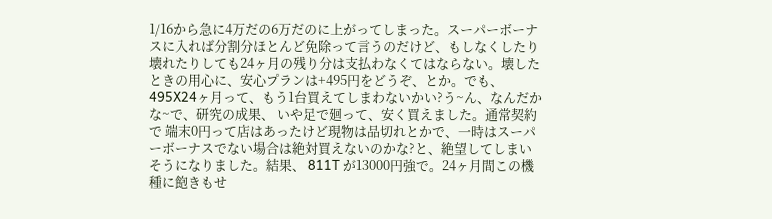1/16から急に4万だの6万だのに上がってしまった。スーパーボーナスに入れば分割分ほとんど免除って言うのだけど、もしなくしたり壊れたりしても24ヶ月の残り分は支払わなくてはならない。壊したときの用心に、安心プランは+495円をどうぞ、とか。でも、495X24ヶ月って、もう1台買えてしまわないかい?う~ん、なんだかな~で、研究の成果、 いや足で廻って、安く買えました。通常契約で 端末0円って店はあったけど現物は品切れとかで、一時はスーパーボーナスでない場合は絶対買えないのかな?と、絶望してしまいそうになりました。結果、 811T が13000円強で。24ヶ月間この機種に飽きもせ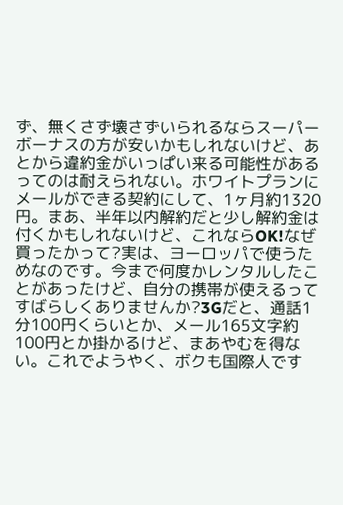ず、無くさず壊さずいられるならスーパーボーナスの方が安いかもしれないけど、あとから違約金がいっぱい来る可能性があるってのは耐えられない。ホワイトプランに メールができる契約にして、1ヶ月約1320円。まあ、半年以内解約だと少し解約金は付くかもしれないけど、これならOK!なぜ買ったかって?実は、ヨーロッパで使うためなのです。今まで何度かレンタルしたことがあったけど、自分の携帯が使えるってすばらしくありませんか?3Gだと、通話1分100円くらいとか、メール165文字約100円とか掛かるけど、まあやむを得ない。これでようやく、ボクも国際人です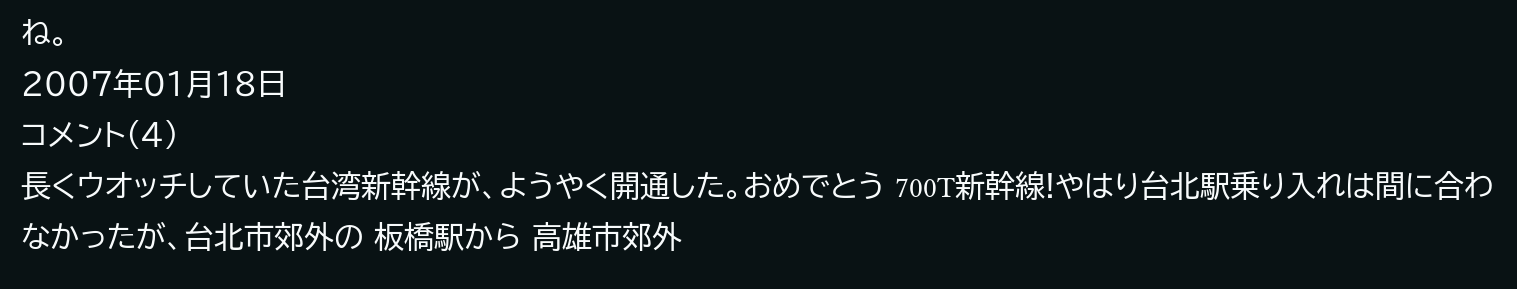ね。
2007年01月18日
コメント(4)
長くウオッチしていた台湾新幹線が、ようやく開通した。おめでとう 700T新幹線!やはり台北駅乗り入れは間に合わなかったが、台北市郊外の 板橋駅から 高雄市郊外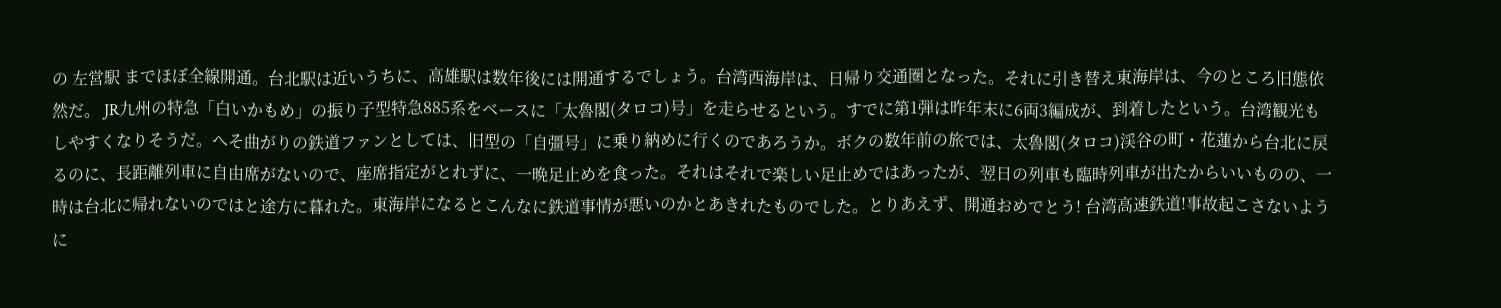の 左営駅 までほぼ全線開通。台北駅は近いうちに、高雄駅は数年後には開通するでしょう。台湾西海岸は、日帰り交通圏となった。それに引き替え東海岸は、今のところ旧態依然だ。 JR九州の特急「白いかもめ」の振り子型特急885系をベースに「太魯閣(タロコ)号」を走らせるという。すでに第1弾は昨年末に6両3編成が、到着したという。台湾観光も しやすくなりそうだ。へそ曲がりの鉄道ファンとしては、旧型の「自彊号」に乗り納めに行くのであろうか。ボクの数年前の旅では、太魯閣(タロコ)渓谷の町・花蓮から台北に戻るのに、長距離列車に自由席がないので、座席指定がとれずに、一晩足止めを食った。それはそれで楽しい足止めではあったが、翌日の列車も臨時列車が出たからいいものの、一時は台北に帰れないのではと途方に暮れた。東海岸になるとこんなに鉄道事情が悪いのかとあきれたものでした。とりあえず、開通おめでとう! 台湾高速鉄道!事故起こさないように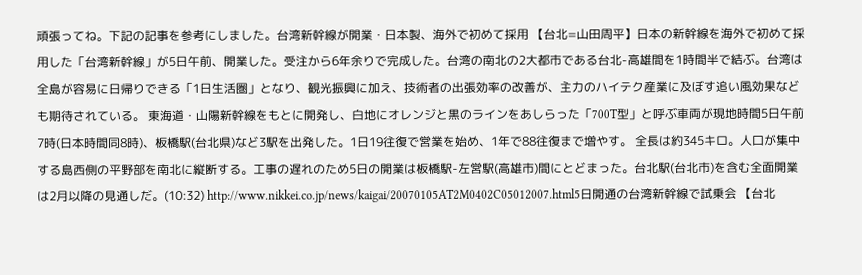頑張ってね。下記の記事を参考にしました。台湾新幹線が開業・日本製、海外で初めて採用 【台北=山田周平】日本の新幹線を海外で初めて採用した「台湾新幹線」が5日午前、開業した。受注から6年余りで完成した。台湾の南北の2大都市である台北-高雄間を1時間半で結ぶ。台湾は全島が容易に日帰りできる「1日生活圏」となり、観光振興に加え、技術者の出張効率の改善が、主力のハイテク産業に及ぼす追い風効果なども期待されている。 東海道・山陽新幹線をもとに開発し、白地にオレンジと黒のラインをあしらった「700T型」と呼ぶ車両が現地時間5日午前7時(日本時間同8時)、板橋駅(台北県)など3駅を出発した。1日19往復で営業を始め、1年で88往復まで増やす。 全長は約345キロ。人口が集中する島西側の平野部を南北に縦断する。工事の遅れのため5日の開業は板橋駅-左営駅(高雄市)間にとどまった。台北駅(台北市)を含む全面開業は2月以降の見通しだ。(10:32) http://www.nikkei.co.jp/news/kaigai/20070105AT2M0402C05012007.html5日開通の台湾新幹線で試乗会 【台北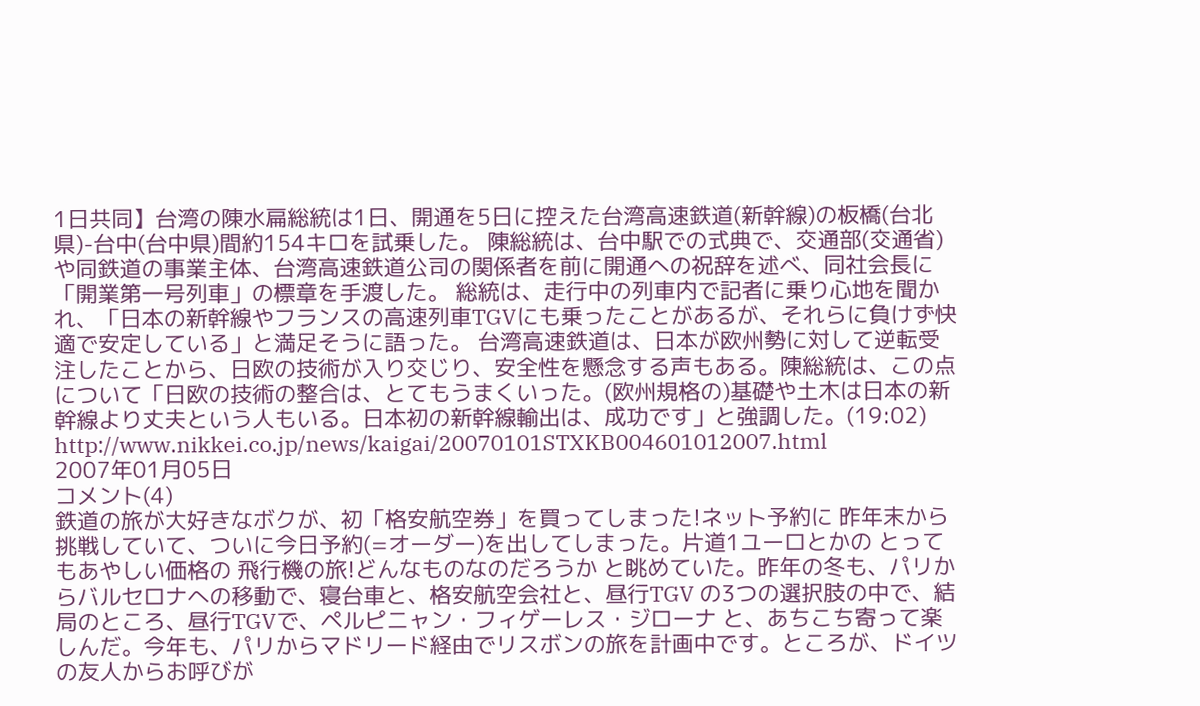1日共同】台湾の陳水扁総統は1日、開通を5日に控えた台湾高速鉄道(新幹線)の板橋(台北県)-台中(台中県)間約154キロを試乗した。 陳総統は、台中駅での式典で、交通部(交通省)や同鉄道の事業主体、台湾高速鉄道公司の関係者を前に開通への祝辞を述べ、同社会長に「開業第一号列車」の標章を手渡した。 総統は、走行中の列車内で記者に乗り心地を聞かれ、「日本の新幹線やフランスの高速列車TGVにも乗ったことがあるが、それらに負けず快適で安定している」と満足そうに語った。 台湾高速鉄道は、日本が欧州勢に対して逆転受注したことから、日欧の技術が入り交じり、安全性を懸念する声もある。陳総統は、この点について「日欧の技術の整合は、とてもうまくいった。(欧州規格の)基礎や土木は日本の新幹線より丈夫という人もいる。日本初の新幹線輸出は、成功です」と強調した。(19:02) http://www.nikkei.co.jp/news/kaigai/20070101STXKB004601012007.html
2007年01月05日
コメント(4)
鉄道の旅が大好きなボクが、初「格安航空券」を買ってしまった!ネット予約に 昨年末から挑戦していて、ついに今日予約(=オーダー)を出してしまった。片道1ユーロとかの とってもあやしい価格の 飛行機の旅!どんなものなのだろうか と眺めていた。昨年の冬も、パリからバルセロナへの移動で、寝台車と、格安航空会社と、昼行TGV の3つの選択肢の中で、結局のところ、昼行TGVで、ペルピニャン・フィゲーレス・ジローナ と、あちこち寄って楽しんだ。今年も、パリからマドリード経由でリスボンの旅を計画中です。ところが、ドイツの友人からお呼びが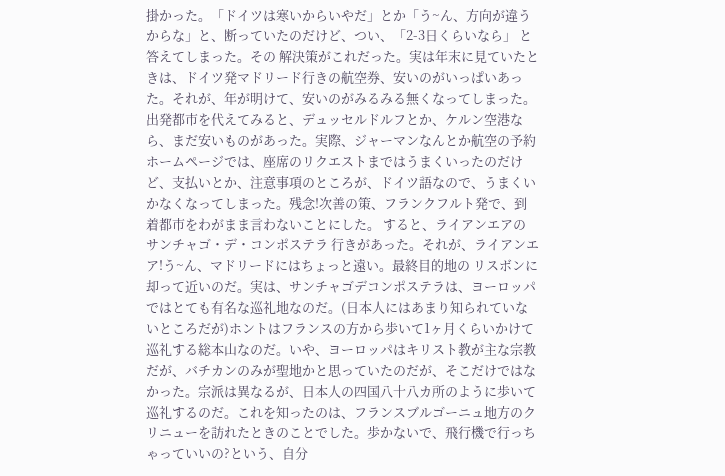掛かった。「ドイツは寒いからいやだ」とか「う~ん、方向が違うからな」と、断っていたのだけど、つい、「2-3日くらいなら」 と答えてしまった。その 解決策がこれだった。実は年末に見ていたときは、ドイツ発マドリード行きの航空券、安いのがいっぱいあった。それが、年が明けて、安いのがみるみる無くなってしまった。出発都市を代えてみると、デュッセルドルフとか、ケルン空港なら、まだ安いものがあった。実際、ジャーマンなんとか航空の予約ホームページでは、座席のリクエストまではうまくいったのだけど、支払いとか、注意事項のところが、ドイツ語なので、うまくいかなくなってしまった。残念!次善の策、フランクフルト発で、到着都市をわがまま言わないことにした。 すると、ライアンエアの サンチャゴ・デ・コンポステラ 行きがあった。それが、ライアンエア!う~ん、マドリードにはちょっと遠い。最終目的地の リスボンに却って近いのだ。実は、サンチャゴデコンポステラは、ヨーロッパではとても有名な巡礼地なのだ。(日本人にはあまり知られていないところだが)ホントはフランスの方から歩いて1ヶ月くらいかけて巡礼する総本山なのだ。いや、ヨーロッパはキリスト教が主な宗教だが、バチカンのみが聖地かと思っていたのだが、そこだけではなかった。宗派は異なるが、日本人の四国八十八カ所のように歩いて巡礼するのだ。これを知ったのは、フランスブルゴーニュ地方のクリニューを訪れたときのことでした。歩かないで、飛行機で行っちゃっていいの?という、自分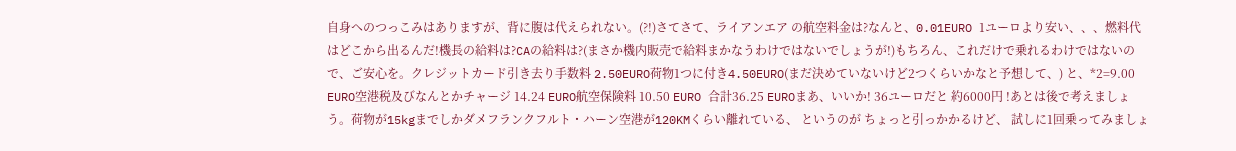自身へのつっこみはありますが、背に腹は代えられない。(?!)さてさて、ライアンエア の航空料金は?なんと、0.01EURO 1ユーロより安い、、、燃料代はどこから出るんだ!機長の給料は?CAの給料は?(まさか機内販売で給料まかなうわけではないでしょうが!)もちろん、これだけで乗れるわけではないので、ご安心を。クレジットカード引き去り手数料 2.50EURO荷物1つに付き4.50EURO(まだ決めていないけど2つくらいかなと予想して、) と、*2=9.00 EURO空港税及びなんとかチャージ 14.24 EURO航空保険料 10.50 EURO 合計36.25 EUROまあ、いいか! 36ユーロだと 約6000円 !あとは後で考えましょう。荷物が15kgまでしかダメフランクフルト・ハーン空港が120KMくらい離れている、 というのが ちょっと引っかかるけど、 試しに1回乗ってみましょ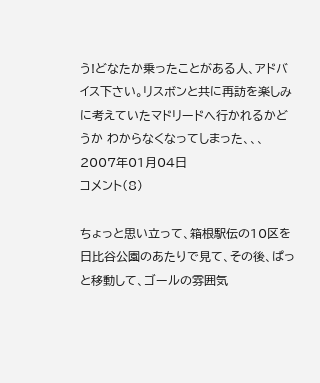う!どなたか乗ったことがある人、アドバイス下さい。リスボンと共に再訪を楽しみに考えていたマドリードへ行かれるかどうか わからなくなってしまった、、、
2007年01月04日
コメント(8)

ちょっと思い立って、箱根駅伝の10区を 日比谷公園のあたりで見て、その後、ぱっと移動して、ゴールの雰囲気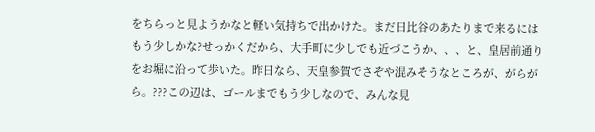をちらっと見ようかなと軽い気持ちで出かけた。まだ日比谷のあたりまで来るにはもう少しかな?せっかくだから、大手町に少しでも近づこうか、、、と、皇居前通りをお堀に沿って歩いた。昨日なら、天皇参賀でさぞや混みそうなところが、がらがら。???この辺は、ゴールまでもう少しなので、みんな見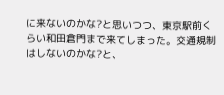に来ないのかな?と思いつつ、東京駅前くらい和田倉門まで来てしまった。交通規制はしないのかな?と、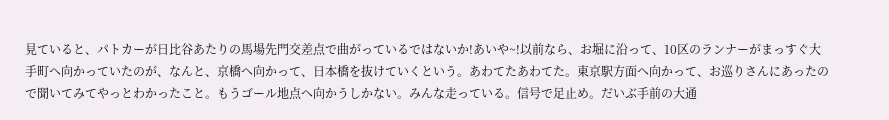見ていると、パトカーが日比谷あたりの馬場先門交差点で曲がっているではないか!あいや~!以前なら、お堀に沿って、10区のランナーがまっすぐ大手町へ向かっていたのが、なんと、京橋へ向かって、日本橋を抜けていくという。あわてたあわてた。東京駅方面へ向かって、お巡りさんにあったので聞いてみてやっとわかったこと。もうゴール地点へ向かうしかない。みんな走っている。信号で足止め。だいぶ手前の大通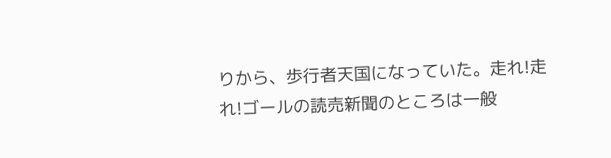りから、歩行者天国になっていた。走れ!走れ!ゴールの読売新聞のところは一般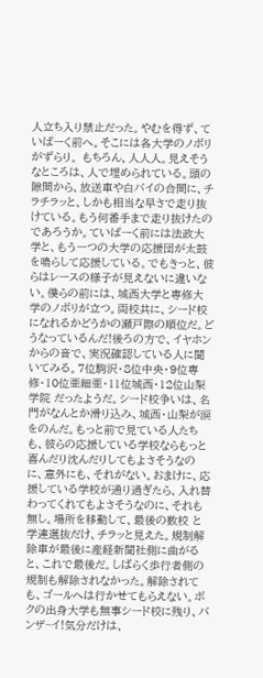人立ち入り禁止だった。やむを得ず、ていぱーく前へ。そこには各大学のノボリがずらり。 もちろん、人人人。見えそうなところは、人で埋められている。頭の隙間から、放送車や白バイの合間に、チラチラッと、しかも相当な早さで走り抜けている。もう何番手まで走り抜けたのであろうか。ていぱーく前には法政大学と、もう一つの大学の応援団が太鼓を鳴らして応援している。でもきっと、彼らはレースの様子が見えないに違いない。僕らの前には、城西大学と専修大学のノボリが立つ。両校共に、シード校になれるかどうかの瀬戸際の順位だ。どうなっているんだ!後ろの方で、イヤホンからの音で、実況確認している人に聞いてみる。7位駒沢・8位中央・9位専修・10位亜細亜・11位城西・12位山梨学院 だったようだ。シード校争いは、名門がなんとか滑り込み、城西・山梨が涙をのんだ。もっと前で見ている人たちも、彼らの応援している学校ならもっと喜んだり沈んだりしてもよさそうなのに、意外にも、それがない。おまけに、応援している学校が通り過ぎたら、入れ替わってくれてもよさそうなのに、それも無し。場所を移動して、最後の数校 と 学連選抜だけ、チラッと見えた。規制解除車が最後に産経新聞社側に曲がると、これで最後だ。しばらく歩行者側の規制も解除されなかった。解除されても、ゴールへは行かせてもらえない。ボクの出身大学も無事シード校に残り、バンザ~イ!気分だけは、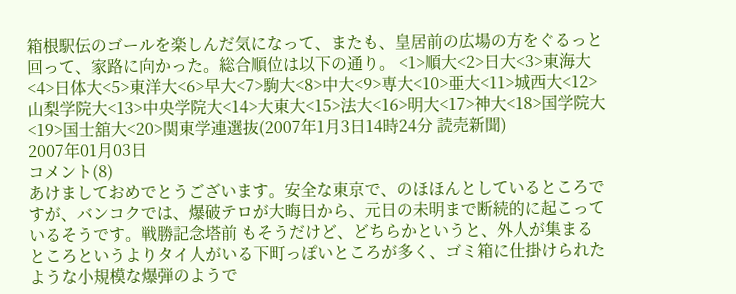箱根駅伝のゴールを楽しんだ気になって、またも、皇居前の広場の方をぐるっと回って、家路に向かった。総合順位は以下の通り。 <1>順大<2>日大<3>東海大<4>日体大<5>東洋大<6>早大<7>駒大<8>中大<9>専大<10>亜大<11>城西大<12>山梨学院大<13>中央学院大<14>大東大<15>法大<16>明大<17>神大<18>国学院大<19>国士舘大<20>関東学連選抜(2007年1月3日14時24分 読売新聞)
2007年01月03日
コメント(8)
あけましておめでとうございます。安全な東京で、のほほんとしているところですが、バンコクでは、爆破テロが大晦日から、元日の未明まで断続的に起こっているそうです。戦勝記念塔前 もそうだけど、どちらかというと、外人が集まるところというよりタイ人がいる下町っぽいところが多く、ゴミ箱に仕掛けられたような小規模な爆弾のようで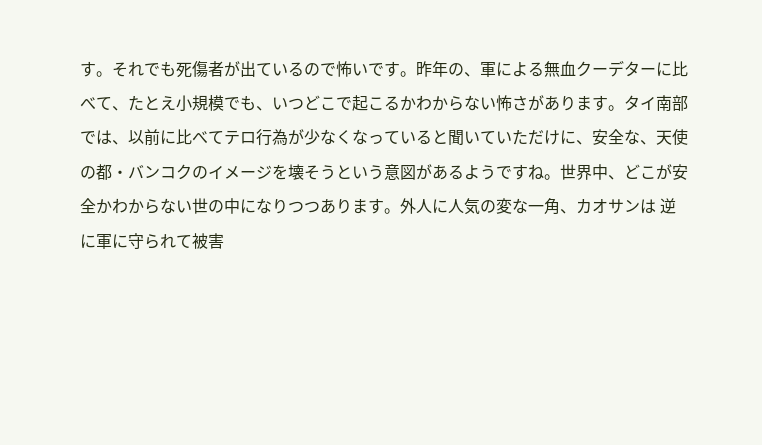す。それでも死傷者が出ているので怖いです。昨年の、軍による無血クーデターに比べて、たとえ小規模でも、いつどこで起こるかわからない怖さがあります。タイ南部では、以前に比べてテロ行為が少なくなっていると聞いていただけに、安全な、天使の都・バンコクのイメージを壊そうという意図があるようですね。世界中、どこが安全かわからない世の中になりつつあります。外人に人気の変な一角、カオサンは 逆に軍に守られて被害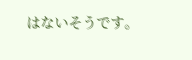はないそうです。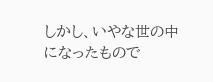しかし、いやな世の中になったもので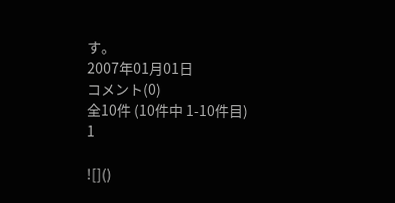す。
2007年01月01日
コメント(0)
全10件 (10件中 1-10件目)
1

![]()